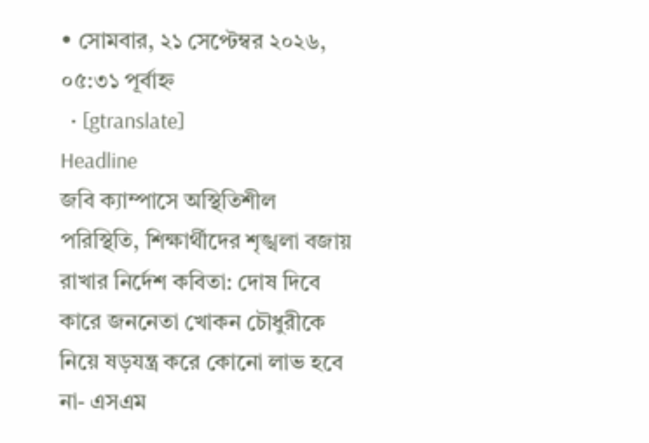• সোমবার, ২১ সেপ্টেম্বর ২০২৬, ০৫:৩১ পূর্বাহ্ন
  • [gtranslate]
Headline
জবি ক্যাম্পাসে অস্থিতিশীল পরিস্থিতি, শিক্ষার্থীদের শৃঙ্খলা বজায় রাখার নির্দেশ কবিতা: দোষ দিবে কারে জননেতা খোকন চৌধুরীকে নিয়ে ষড়যন্ত্র করে কোনো লাভ হবে না- এসএম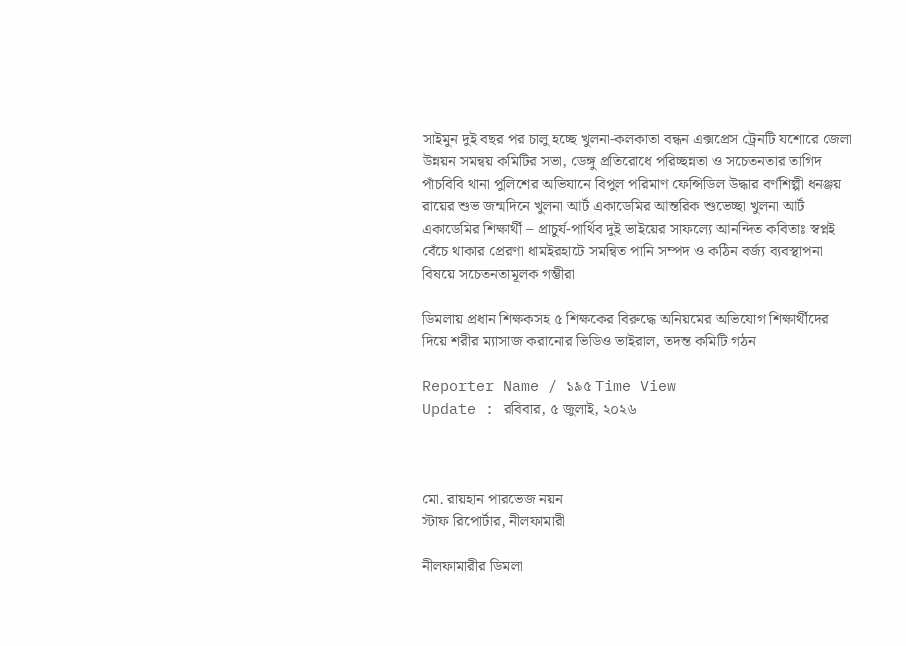সাইমুন দুই বছর পর চালু হচ্ছে খুলনা-কলকাতা বন্ধন এক্সপ্রেস ট্রেনটি যশোরে জেলা উন্নয়ন সমন্বয় কমিটির সভা, ডেঙ্গু প্রতিরোধে পরিচ্ছন্নতা ও সচেতনতার তাগিদ পাঁচবিবি থানা পুলিশের অভিযানে বিপুল পরিমাণ ফেন্সিডিল উদ্ধার বর্ণশিল্পী ধনঞ্জয় রায়ের শুভ জন্মদিনে খুলনা আর্ট একাডেমির আন্তরিক শুভেচ্ছা খুলনা আর্ট একাডেমির শিক্ষার্থী – প্রাচুর্য-পার্থিব দুই ভাইয়ের সাফল্যে আনন্দিত কবিতাঃ স্বপ্নই বেঁচে থাকার প্রেরণা ধামইরহাটে সমন্বিত পানি সম্পদ ও কঠিন বর্জ্য ব্যবস্থাপনা বিষয়ে সচেতনতামূলক গম্ভীরা

ডিমলায় প্রধান শিক্ষকসহ ৫ শিক্ষকের বিরুদ্ধে অনিয়মের অভিযোগ শিক্ষার্থীদের দিয়ে শরীর ম্যাসাজ করানোর ভিডিও ভাইরাল, তদন্ত কমিটি গঠন

Reporter Name / ১৯৫ Time View
Update : রবিবার, ৫ জুলাই, ২০২৬



মো. রায়হান পারভেজ নয়ন
স্টাফ রিপোর্টার, নীলফামারী

নীলফামারীর ডিমলা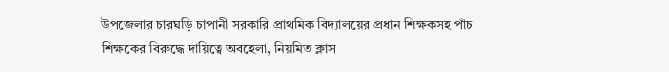উপজেলার চারঘড়ি চাপানী সরকারি প্রাথমিক বিদ্যালয়ের প্রধান শিক্ষকসহ পাঁচ শিক্ষকের বিরুদ্ধে দায়িত্বে অবহেলা, নিয়মিত ক্লাস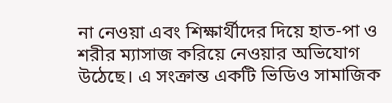না নেওয়া এবং শিক্ষার্থীদের দিয়ে হাত-পা ও শরীর ম্যাসাজ করিয়ে নেওয়ার অভিযোগ উঠেছে। এ সংক্রান্ত একটি ভিডিও সামাজিক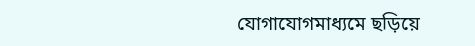যোগাযোগমাধ্যমে ছড়িয়ে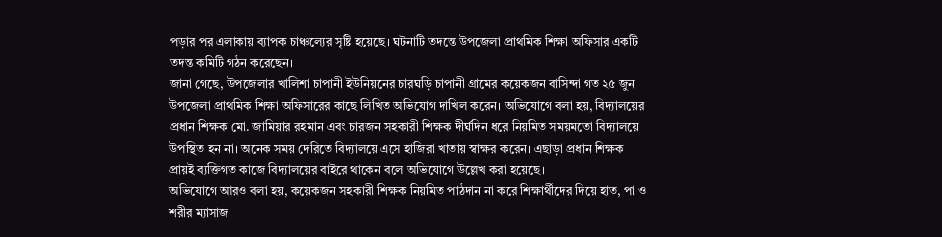পড়ার পর এলাকায় ব্যাপক চাঞ্চল্যের সৃষ্টি হয়েছে। ঘটনাটি তদন্তে উপজেলা প্রাথমিক শিক্ষা অফিসার একটি তদন্ত কমিটি গঠন করেছেন।
জানা গেছে, উপজেলার খালিশা চাপানী ইউনিয়নের চারঘড়ি চাপানী গ্রামের কয়েকজন বাসিন্দা গত ২৫ জুন উপজেলা প্রাথমিক শিক্ষা অফিসারের কাছে লিখিত অভিযোগ দাখিল করেন। অভিযোগে বলা হয়, বিদ্যালয়ের প্রধান শিক্ষক মো. জামিয়ার রহমান এবং চারজন সহকারী শিক্ষক দীর্ঘদিন ধরে নিয়মিত সময়মতো বিদ্যালয়ে উপস্থিত হন না। অনেক সময় দেরিতে বিদ্যালয়ে এসে হাজিরা খাতায় স্বাক্ষর করেন। এছাড়া প্রধান শিক্ষক প্রায়ই ব্যক্তিগত কাজে বিদ্যালয়ের বাইরে থাকেন বলে অভিযোগে উল্লেখ করা হয়েছে।
অভিযোগে আরও বলা হয়, কয়েকজন সহকারী শিক্ষক নিয়মিত পাঠদান না করে শিক্ষার্থীদের দিয়ে হাত, পা ও শরীর ম্যাসাজ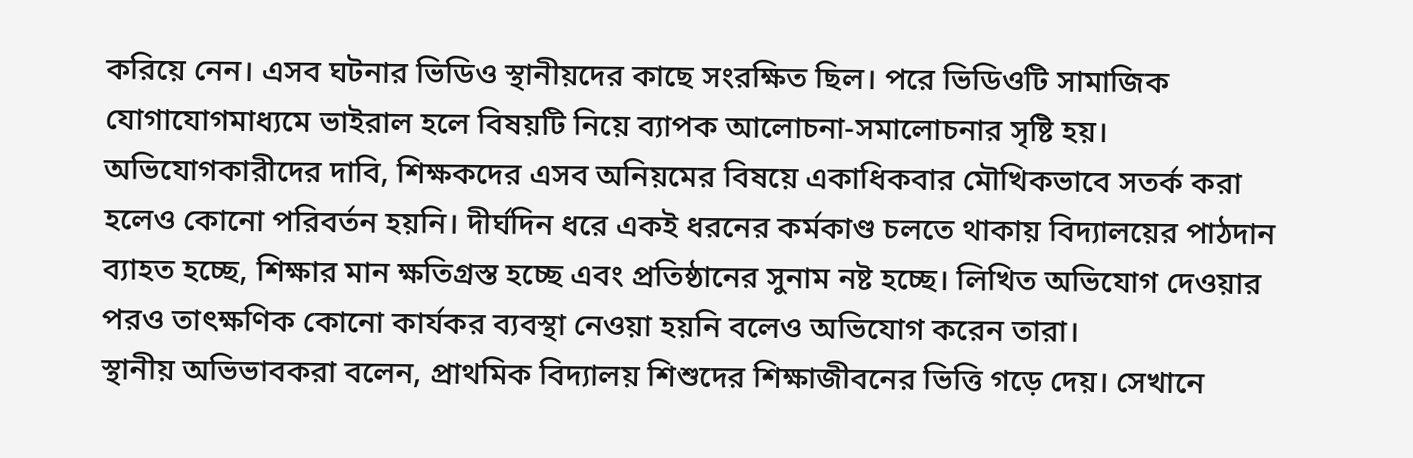করিয়ে নেন। এসব ঘটনার ভিডিও স্থানীয়দের কাছে সংরক্ষিত ছিল। পরে ভিডিওটি সামাজিক যোগাযোগমাধ্যমে ভাইরাল হলে বিষয়টি নিয়ে ব্যাপক আলোচনা-সমালোচনার সৃষ্টি হয়।
অভিযোগকারীদের দাবি, শিক্ষকদের এসব অনিয়মের বিষয়ে একাধিকবার মৌখিকভাবে সতর্ক করা হলেও কোনো পরিবর্তন হয়নি। দীর্ঘদিন ধরে একই ধরনের কর্মকাণ্ড চলতে থাকায় বিদ্যালয়ের পাঠদান ব্যাহত হচ্ছে, শিক্ষার মান ক্ষতিগ্রস্ত হচ্ছে এবং প্রতিষ্ঠানের সুনাম নষ্ট হচ্ছে। লিখিত অভিযোগ দেওয়ার পরও তাৎক্ষণিক কোনো কার্যকর ব্যবস্থা নেওয়া হয়নি বলেও অভিযোগ করেন তারা।
স্থানীয় অভিভাবকরা বলেন, প্রাথমিক বিদ্যালয় শিশুদের শিক্ষাজীবনের ভিত্তি গড়ে দেয়। সেখানে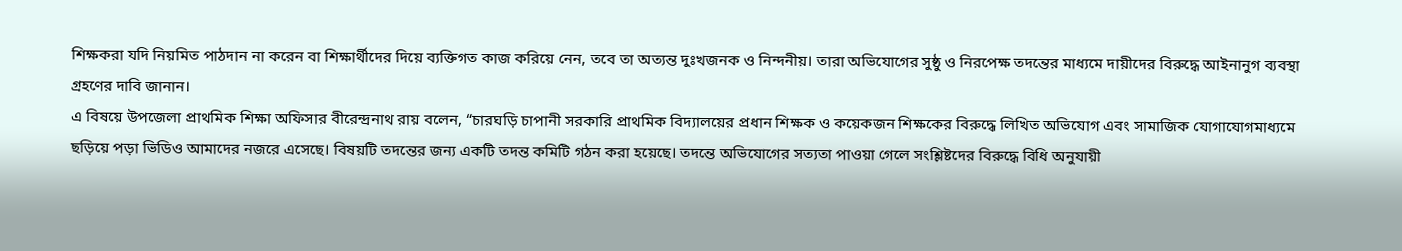শিক্ষকরা যদি নিয়মিত পাঠদান না করেন বা শিক্ষার্থীদের দিয়ে ব্যক্তিগত কাজ করিয়ে নেন, তবে তা অত্যন্ত দুঃখজনক ও নিন্দনীয়। তারা অভিযোগের সুষ্ঠু ও নিরপেক্ষ তদন্তের মাধ্যমে দায়ীদের বিরুদ্ধে আইনানুগ ব্যবস্থা গ্রহণের দাবি জানান।
এ বিষয়ে উপজেলা প্রাথমিক শিক্ষা অফিসার বীরেন্দ্রনাথ রায় বলেন, “চারঘড়ি চাপানী সরকারি প্রাথমিক বিদ্যালয়ের প্রধান শিক্ষক ও কয়েকজন শিক্ষকের বিরুদ্ধে লিখিত অভিযোগ এবং সামাজিক যোগাযোগমাধ্যমে ছড়িয়ে পড়া ভিডিও আমাদের নজরে এসেছে। বিষয়টি তদন্তের জন্য একটি তদন্ত কমিটি গঠন করা হয়েছে। তদন্তে অভিযোগের সত্যতা পাওয়া গেলে সংশ্লিষ্টদের বিরুদ্ধে বিধি অনুযায়ী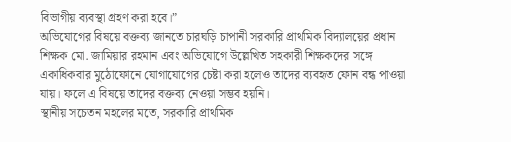বিভাগীয় ব্যবস্থা গ্রহণ করা হবে।”
অভিযোগের বিষয়ে বক্তব্য জানতে চারঘড়ি চাপানী সরকারি প্রাথমিক বিদ্যালয়ের প্রধান শিক্ষক মো. জামিয়ার রহমান এবং অভিযোগে উল্লেখিত সহকারী শিক্ষকদের সঙ্গে একাধিকবার মুঠোফোনে যোগাযোগের চেষ্টা করা হলেও তাদের ব্যবহৃত ফোন বন্ধ পাওয়া যায়। ফলে এ বিষয়ে তাদের বক্তব্য নেওয়া সম্ভব হয়নি।
স্থানীয় সচেতন মহলের মতে, সরকারি প্রাথমিক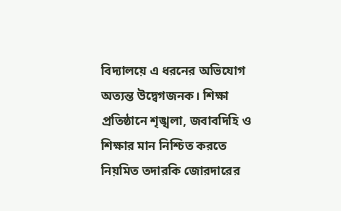বিদ্যালয়ে এ ধরনের অভিযোগ অত্যন্ত উদ্বেগজনক। শিক্ষা প্রতিষ্ঠানে শৃঙ্খলা, জবাবদিহি ও শিক্ষার মান নিশ্চিত করতে নিয়মিত তদারকি জোরদারের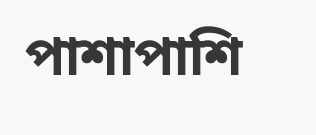পাশাপাশি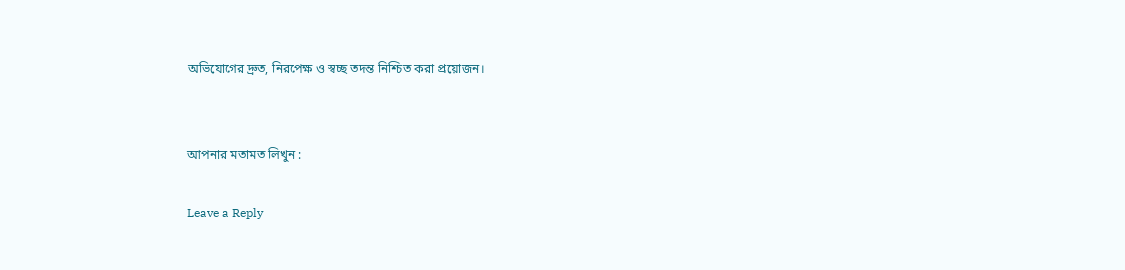অভিযোগের দ্রুত, নিরপেক্ষ ও স্বচ্ছ তদন্ত নিশ্চিত করা প্রয়োজন।


আপনার মতামত লিখুন :

Leave a Reply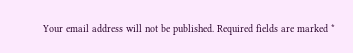Your email address will not be published. Required fields are marked *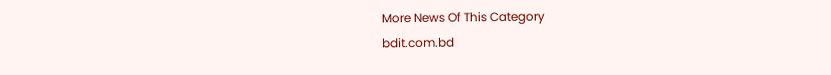More News Of This Category
bdit.com.bd